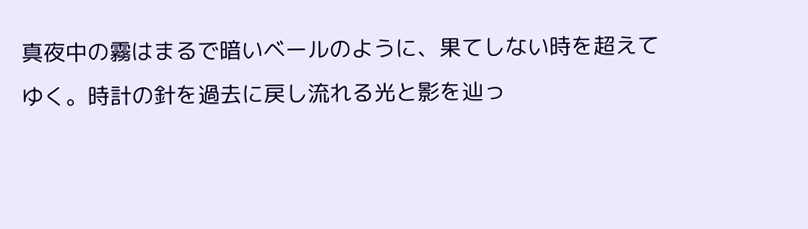真夜中の霧はまるで暗いベールのように、果てしない時を超えてゆく。時計の針を過去に戻し流れる光と影を辿っ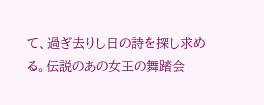て、過ぎ去りし日の詩を探し求める。伝説のあの女王の舞踏会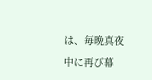は、毎晩真夜中に再び幕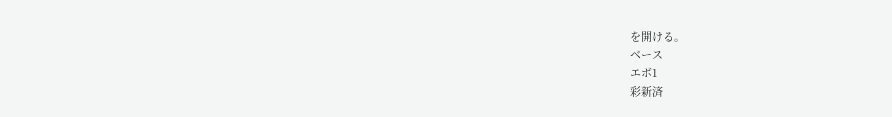を開ける。
ベース
エボ1
彩新済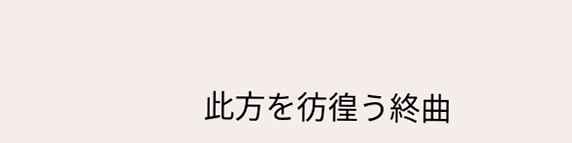此方を彷徨う終曲